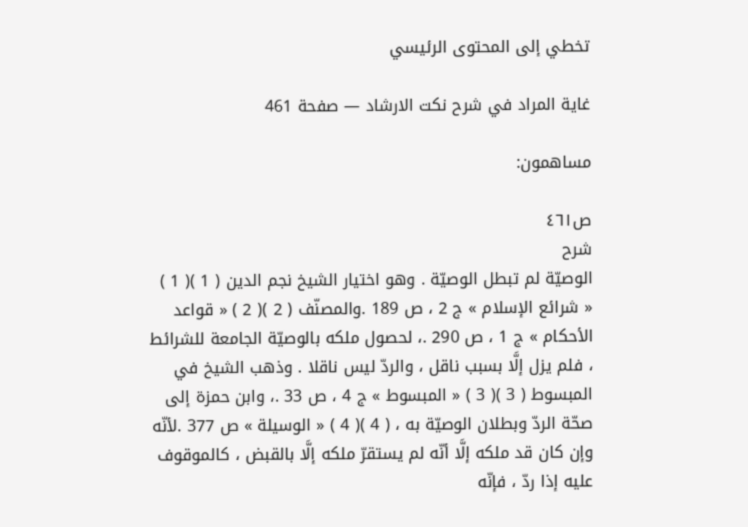تخطي إلى المحتوى الرئيسي

غاية المراد في شرح نكت الارشاد — صفحة 461

مساهمون:

ص٤٦١
شرح
الوصيّة لم تبطل الوصيّة . وهو اختيار الشيخ نجم الدين ( 1 )( 1 ) « شرائع الإسلام » ج 2 ، ص 189 .والمصنّف ( 2 )( 2 ) « قواعد الأحكام » ج 1 ، ص 290 .، لحصول ملكه بالوصيّة الجامعة للشرائط ، فلم يزل إلَّا بسبب ناقل ، والردّ ليس ناقلا . وذهب الشيخ في المبسوط ( 3 )( 3 ) « المبسوط » ج 4 ، ص 33 .، وابن حمزة إلى صحّة الردّ وبطلان الوصيّة به ، ( 4 )( 4 ) « الوسيلة » ص 377 .لأنّه وإن كان قد ملكه إلَّا أنّه لم يستقرّ ملكه إلَّا بالقبض ، كالموقوف عليه إذا ردّ ، فإنّه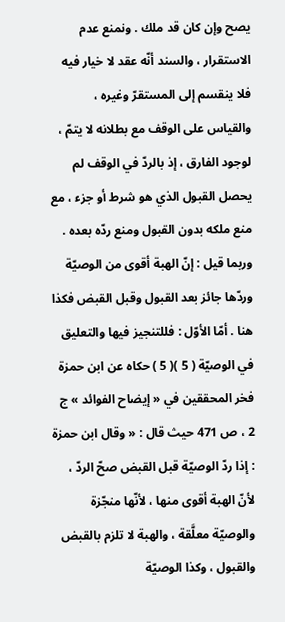يصح وإن كان قد ملك . ونمنع عدم الاستقرار ، والسند أنّه عقد لا خيار فيه فلا ينقسم إلى المستقرّ وغيره ، والقياس على الوقف مع بطلانه لا يتمّ ، لوجود الفارق ، إذ بالردّ في الوقف لم يحصل القبول الذي هو شرط أو جزء ، مع منع ملكه بدون القبول ومنع ردّه بعده . وربما قيل : إنّ الهبة أقوى من الوصيّة وردّها جائز بعد القبول وقبل القبض فكذا هنا . أمّا الأوّل : فللتنجيز فيها والتعليق في الوصيّة ( 5 )( 5 ) حكاه عن ابن حمزة فخر المحققين في « إيضاح الفوائد » ج 2 ، ص 471 حيث قال : « وقال ابن حمزة : إذا ردّ الوصيّة قبل القبض صحّ الردّ ، لأنّ الهبة أقوى منها ، لأنّها منجّزة والوصيّة معلَّقة ، والهبة لا تلزم بالقبض والقبول ، وكذا الوصيّة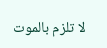لا تلزم بالموت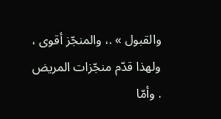والقبول » .، والمنجّز أقوى ، ولهذا قدّم منجّزات المريض . وأمّا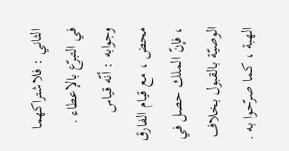الثاني : فلاشتراكهما في التبرّع بالإعطاء . وجوابه : أنّه قياس محض ، مع قيام الفارق ، فإنّ الملك حصل في الوصيّة بالقبول بخلاف الهبة ، كما صرّحوا به .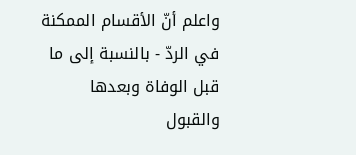واعلم أنّ الأقسام الممكنة في الردّ - بالنسبة إلى ما قبل الوفاة وبعدها والقبول